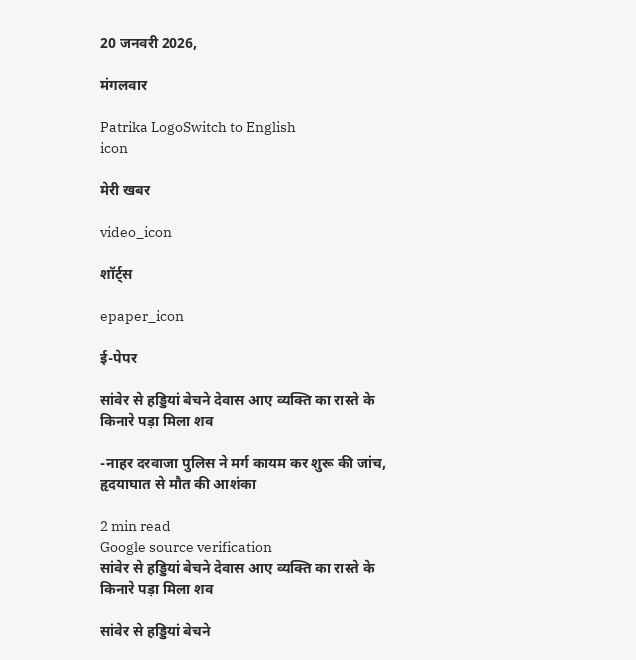20 जनवरी 2026,

मंगलवार

Patrika LogoSwitch to English
icon

मेरी खबर

video_icon

शॉर्ट्स

epaper_icon

ई-पेपर

सांवेर से हड्डियां बेचने देवास आए व्यक्ति का रास्ते के किनारे पड़ा मिला शव

-नाहर दरवाजा पुलिस ने मर्ग कायम कर शुरू की जांच, हृदयाघात से मौत की आशंका

2 min read
Google source verification
सांवेर से हड्डियां बेचने देवास आए व्यक्ति का रास्ते के किनारे पड़ा मिला शव

सांवेर से हड्डियां बेचने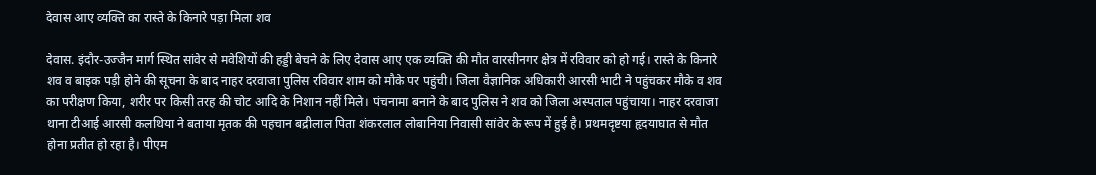देवास आए व्यक्ति का रास्ते के किनारे पड़ा मिला शव

देवास. इंदौर-उज्जैन मार्ग स्थित सांवेर से मवेशियों की हड्डी बेचने के लिए देवास आए एक व्यक्ति की मौत वारसीनगर क्षेत्र में रविवार को हो गई। रास्ते के किनारे शव व बाइक पड़ी होने की सूचना के बाद नाहर दरवाजा पुलिस रविवार शाम को मौके पर पहुंची। जिला वैज्ञानिक अधिकारी आरसी भाटी ने पहुंचकर मौके व शव का परीक्षण किया, शरीर पर किसी तरह की चोट आदि के निशान नहीं मिले। पंचनामा बनाने के बाद पुलिस ने शव को जिला अस्पताल पहुंचाया। नाहर दरवाजा थाना टीआई आरसी कलथिया ने बताया मृतक की पहचान बद्रीलाल पिता शंकरलाल लोबानिया निवासी सांवेर के रूप में हुई है। प्रथमदृष्टया हृदयाघात से मौत होना प्रतीत हो रहा है। पीएम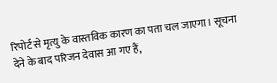रिपोर्ट से मृत्यु के वास्तविक कारण का पता चल जाएगा। सूचना देने के बाद परिजन देवास आ गए हैं,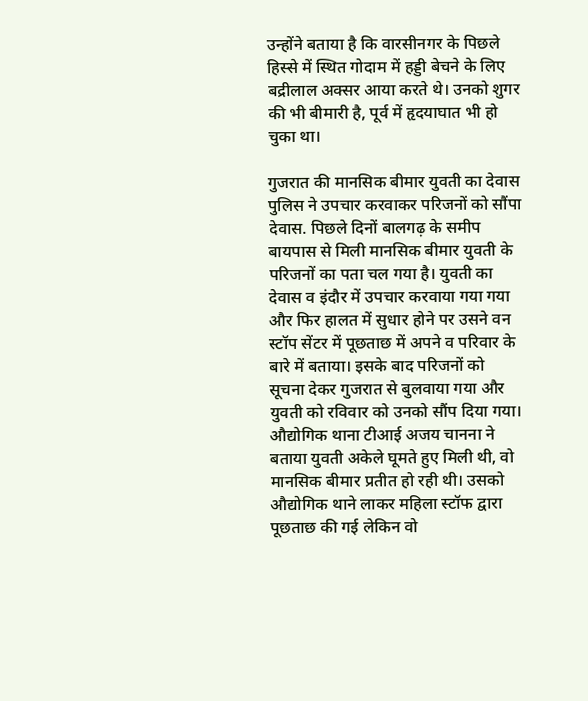उन्होंने बताया है कि वारसीनगर के पिछले हिस्से में स्थित गोदाम में हड्डी बेचने के लिए बद्रीलाल अक्सर आया करते थे। उनको शुगर की भी बीमारी है, पूर्व में हृदयाघात भी हो चुका था।

गुजरात की मानसिक बीमार युवती का देवास पुलिस ने उपचार करवाकर परिजनों को सौंपा
देवास. पिछले दिनों बालगढ़ के समीप बायपास से मिली मानसिक बीमार युवती के परिजनों का पता चल गया है। युवती का देवास व इंदौर में उपचार करवाया गया गया और फिर हालत में सुधार होने पर उसने वन स्टॉप सेंटर में पूछताछ में अपने व परिवार के बारे में बताया। इसके बाद परिजनों को सूचना देकर गुजरात से बुलवाया गया और युवती को रविवार को उनको सौंप दिया गया।
औद्योगिक थाना टीआई अजय चानना ने बताया युवती अकेले घूमते हुए मिली थी, वो मानसिक बीमार प्रतीत हो रही थी। उसको औद्योगिक थाने लाकर महिला स्टॉफ द्वारा पूछताछ की गई लेकिन वो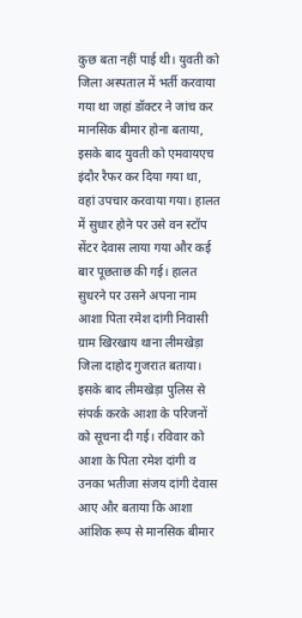कुछ बता नहीं पाई थी। युवती को जिला अस्पताल में भर्ती करवाया गया था जहां डॉक्टर ने जांच कर मानसिक बीमार होना बताया, इसके बाद युवती को एमवायएच इंदौर रैफर कर दिया गया था, वहां उपचार करवाया गया। हालत में सुधार होने पर उसे वन स्टॉप सेंटर देवास लाया गया और कई बार पूछताछ की गई। हालत सुधरने पर उसने अपना नाम आशा पिता रमेश दांगी निवासी ग्राम खिरखाय थाना लीमखेड़ा जिला दाहोद गुजरात बताया। इसके बाद लीमखेड़ा पुलिस से संपर्क करके आशा के परिजनों को सूचना दी गई। रविवार को आशा के पिता रमेश दांगी व उनका भतीजा संजय दांगी देवास आए और बताया कि आशा आंशिक रूप से मानसिक बीमार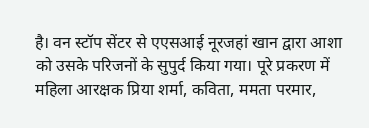है। वन स्टॉप सेंटर से एएसआई नूरजहां खान द्वारा आशा को उसके परिजनों के सुपुर्द किया गया। पूरे प्रकरण में महिला आरक्षक प्रिया शर्मा, कविता, ममता परमार,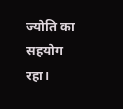ज्योति का सहयोग रहा।